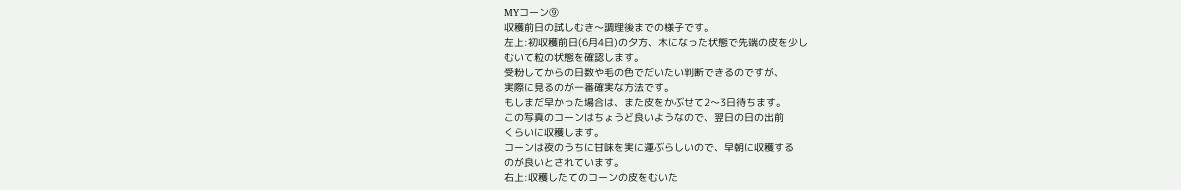MYコーン⑨
収穫前日の試しむき〜調理後までの様子です。
左上:初収穫前日(6月4日)の夕方、木になった状態で先端の皮を少し
むいて粒の状態を確認します。
受粉してからの日数や毛の色でだいたい判断できるのですが、
実際に見るのが一番確実な方法です。
もしまだ早かった場合は、また皮をかぶせて2〜3日待ちます。
この写真のコーンはちょうど良いようなので、翌日の日の出前
くらいに収穫します。
コーンは夜のうちに甘味を実に運ぶらしいので、早朝に収穫する
のが良いとされています。
右上:収穫したてのコーンの皮をむいた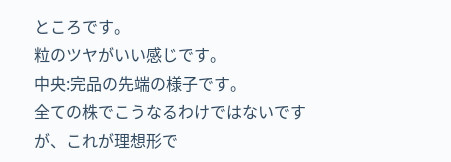ところです。
粒のツヤがいい感じです。
中央:完品の先端の様子です。
全ての株でこうなるわけではないですが、これが理想形で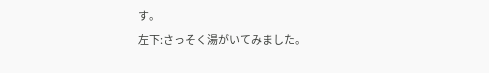す。
左下:さっそく湯がいてみました。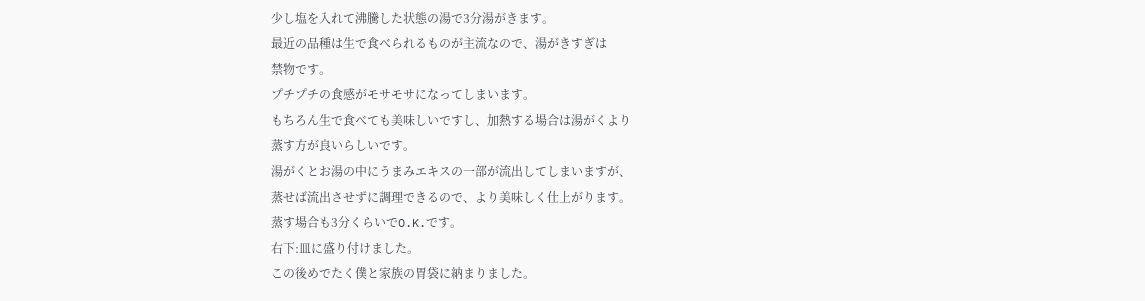少し塩を入れて沸騰した状態の湯で3分湯がきます。
最近の品種は生で食べられるものが主流なので、湯がきすぎは
禁物です。
プチプチの食感がモサモサになってしまいます。
もちろん生で食べても美味しいですし、加熱する場合は湯がくより
蒸す方が良いらしいです。
湯がくとお湯の中にうまみエキスの一部が流出してしまいますが、
蒸せば流出させずに調理できるので、より美味しく仕上がります。
蒸す場合も3分くらいでO.K.です。
右下:皿に盛り付けました。
この後めでたく僕と家族の胃袋に納まりました。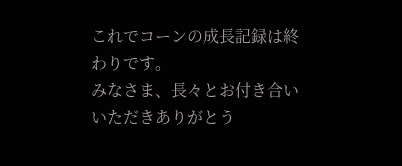これでコーンの成長記録は終わりです。
みなさま、長々とお付き合いいただきありがとう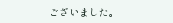ございました。